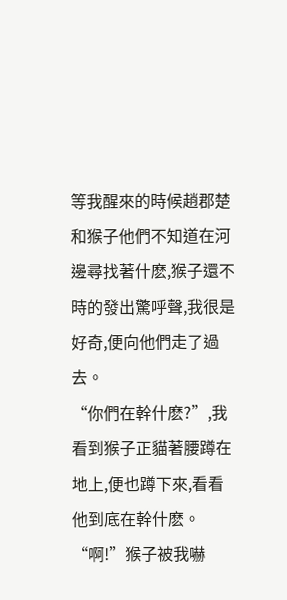等我醒來的時候趙郡楚和猴子他們不知道在河邊尋找著什麽,猴子還不時的發出驚呼聲,我很是好奇,便向他們走了過去。
“你們在幹什麽?”,我看到猴子正貓著腰蹲在地上,便也蹲下來,看看他到底在幹什麽。
“啊!”猴子被我嚇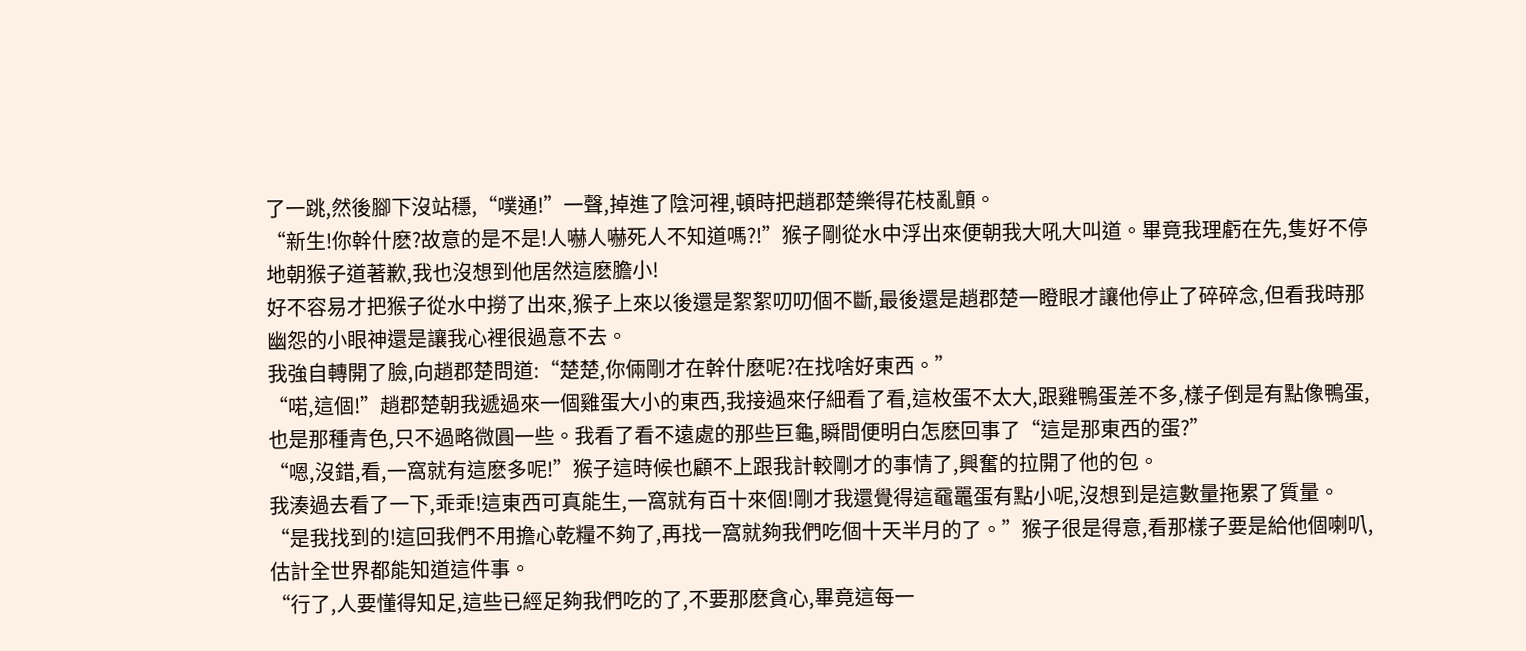了一跳,然後腳下沒站穩,“噗通!”一聲,掉進了陰河裡,頓時把趙郡楚樂得花枝亂顫。
“新生!你幹什麽?故意的是不是!人嚇人嚇死人不知道嗎?!”猴子剛從水中浮出來便朝我大吼大叫道。畢竟我理虧在先,隻好不停地朝猴子道著歉,我也沒想到他居然這麽膽小!
好不容易才把猴子從水中撈了出來,猴子上來以後還是絮絮叨叨個不斷,最後還是趙郡楚一瞪眼才讓他停止了碎碎念,但看我時那幽怨的小眼神還是讓我心裡很過意不去。
我強自轉開了臉,向趙郡楚問道:“楚楚,你倆剛才在幹什麽呢?在找啥好東西。”
“喏,這個!”趙郡楚朝我遞過來一個雞蛋大小的東西,我接過來仔細看了看,這枚蛋不太大,跟雞鴨蛋差不多,樣子倒是有點像鴨蛋,也是那種青色,只不過略微圓一些。我看了看不遠處的那些巨龜,瞬間便明白怎麽回事了“這是那東西的蛋?”
“嗯,沒錯,看,一窩就有這麽多呢!”猴子這時候也顧不上跟我計較剛才的事情了,興奮的拉開了他的包。
我湊過去看了一下,乖乖!這東西可真能生,一窩就有百十來個!剛才我還覺得這黿鼉蛋有點小呢,沒想到是這數量拖累了質量。
“是我找到的!這回我們不用擔心乾糧不夠了,再找一窩就夠我們吃個十天半月的了。”猴子很是得意,看那樣子要是給他個喇叭,估計全世界都能知道這件事。
“行了,人要懂得知足,這些已經足夠我們吃的了,不要那麽貪心,畢竟這每一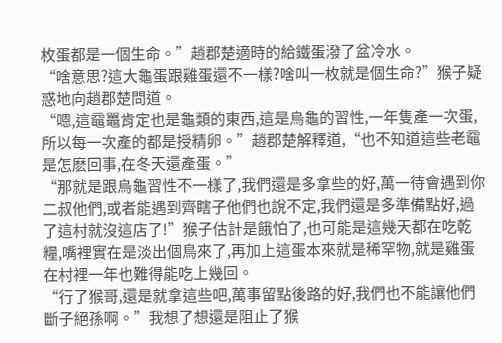枚蛋都是一個生命。”趙郡楚適時的給鐵蛋潑了盆冷水。
“啥意思?這大龜蛋跟雞蛋還不一樣?啥叫一枚就是個生命?”猴子疑惑地向趙郡楚問道。
“嗯,這黿鼉肯定也是龜類的東西,這是烏龜的習性,一年隻產一次蛋,所以每一次產的都是授精卵。”趙郡楚解釋道,“也不知道這些老黿是怎麽回事,在冬天還產蛋。”
“那就是跟烏龜習性不一樣了,我們還是多拿些的好,萬一待會遇到你二叔他們,或者能遇到齊瞎子他們也說不定,我們還是多準備點好,過了這村就沒這店了!”猴子估計是餓怕了,也可能是這幾天都在吃乾糧,嘴裡實在是淡出個鳥來了,再加上這蛋本來就是稀罕物,就是雞蛋在村裡一年也難得能吃上幾回。
“行了猴哥,還是就拿這些吧,萬事留點後路的好,我們也不能讓他們斷子絕孫啊。”我想了想還是阻止了猴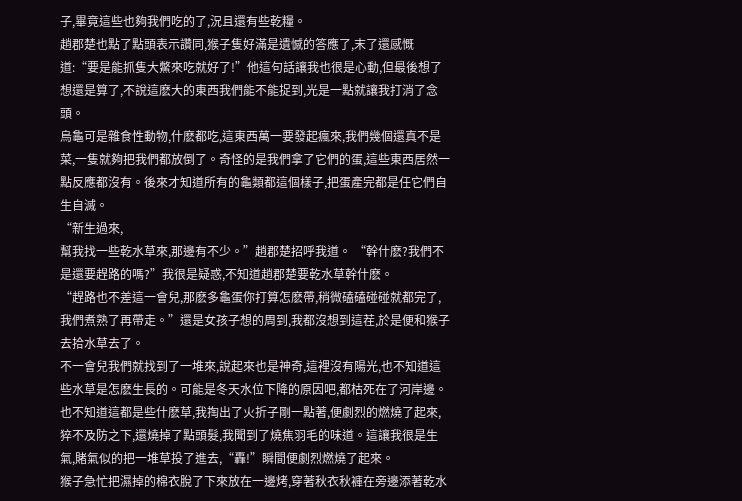子,畢竟這些也夠我們吃的了,況且還有些乾糧。
趙郡楚也點了點頭表示讚同,猴子隻好滿是遺憾的答應了,末了還感慨道:“要是能抓隻大鱉來吃就好了!”他這句話讓我也很是心動,但最後想了想還是算了,不說這麽大的東西我們能不能捉到,光是一點就讓我打消了念頭。
烏龜可是雜食性動物,什麽都吃,這東西萬一要發起瘋來,我們幾個還真不是菜,一隻就夠把我們都放倒了。奇怪的是我們拿了它們的蛋,這些東西居然一點反應都沒有。後來才知道所有的龜類都這個樣子,把蛋產完都是任它們自生自滅。
“新生過來,
幫我找一些乾水草來,那邊有不少。”趙郡楚招呼我道。 “幹什麽?我們不是還要趕路的嗎?”我很是疑惑,不知道趙郡楚要乾水草幹什麽。
“趕路也不差這一會兒,那麽多龜蛋你打算怎麽帶,稍微磕磕碰碰就都完了,我們煮熟了再帶走。”還是女孩子想的周到,我都沒想到這茬,於是便和猴子去拾水草去了。
不一會兒我們就找到了一堆來,說起來也是神奇,這裡沒有陽光,也不知道這些水草是怎麽生長的。可能是冬天水位下降的原因吧,都枯死在了河岸邊。
也不知道這都是些什麽草,我掏出了火折子剛一點著,便劇烈的燃燒了起來,猝不及防之下,還燒掉了點頭髮,我聞到了燒焦羽毛的味道。這讓我很是生氣,賭氣似的把一堆草投了進去,“轟!”瞬間便劇烈燃燒了起來。
猴子急忙把濕掉的棉衣脫了下來放在一邊烤,穿著秋衣秋褲在旁邊添著乾水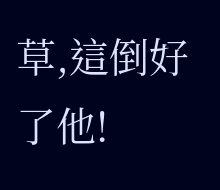草,這倒好了他!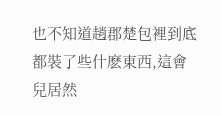也不知道趙郡楚包裡到底都裝了些什麽東西,這會兒居然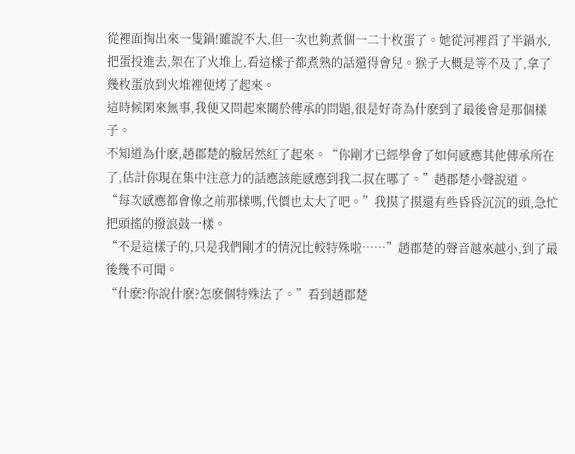從裡面掏出來一隻鍋!雖說不大,但一次也夠煮個一二十枚蛋了。她從河裡舀了半鍋水,把蛋投進去,架在了火堆上,看這樣子都煮熟的話還得會兒。猴子大概是等不及了,拿了幾枚蛋放到火堆裡便烤了起來。
這時候閑來無事,我便又問起來關於傳承的問題,很是好奇為什麽到了最後會是那個樣子。
不知道為什麽,趙郡楚的臉居然紅了起來。“你剛才已經學會了如何感應其他傳承所在了,估計你現在集中注意力的話應該能感應到我二叔在哪了。”趙郡楚小聲說道。
“每次感應都會像之前那樣嗎,代價也太大了吧。”我摸了摸還有些昏昏沉沉的頭,急忙把頭搖的撥浪鼓一樣。
“不是這樣子的,只是我們剛才的情況比較特殊啦……”趙郡楚的聲音越來越小,到了最後幾不可聞。
“什麽?你說什麽?怎麽個特殊法了。”看到趙郡楚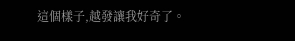這個樣子,越發讓我好奇了。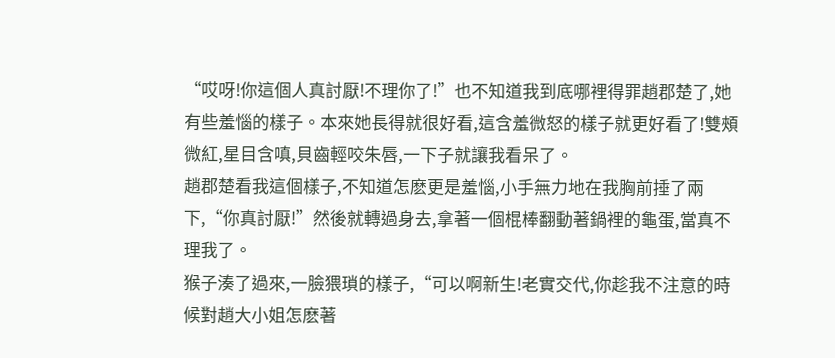“哎呀!你這個人真討厭!不理你了!”也不知道我到底哪裡得罪趙郡楚了,她有些羞惱的樣子。本來她長得就很好看,這含羞微怒的樣子就更好看了!雙頰微紅,星目含嗔,貝齒輕咬朱唇,一下子就讓我看呆了。
趙郡楚看我這個樣子,不知道怎麽更是羞惱,小手無力地在我胸前捶了兩下,“你真討厭!”然後就轉過身去,拿著一個棍棒翻動著鍋裡的龜蛋,當真不理我了。
猴子湊了過來,一臉猥瑣的樣子,“可以啊新生!老實交代,你趁我不注意的時候對趙大小姐怎麽著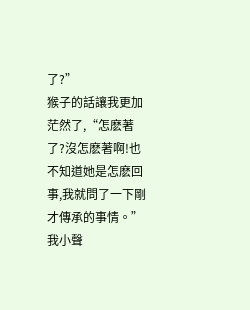了?”
猴子的話讓我更加茫然了,“怎麽著了?沒怎麽著啊!也不知道她是怎麽回事,我就問了一下剛才傳承的事情。”我小聲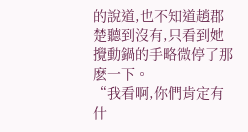的說道,也不知道趙郡楚聽到沒有,只看到她攪動鍋的手略微停了那麽一下。
“我看啊,你們肯定有什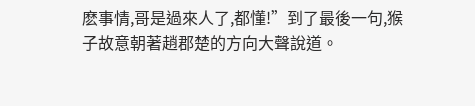麽事情,哥是過來人了,都懂!”到了最後一句,猴子故意朝著趙郡楚的方向大聲說道。